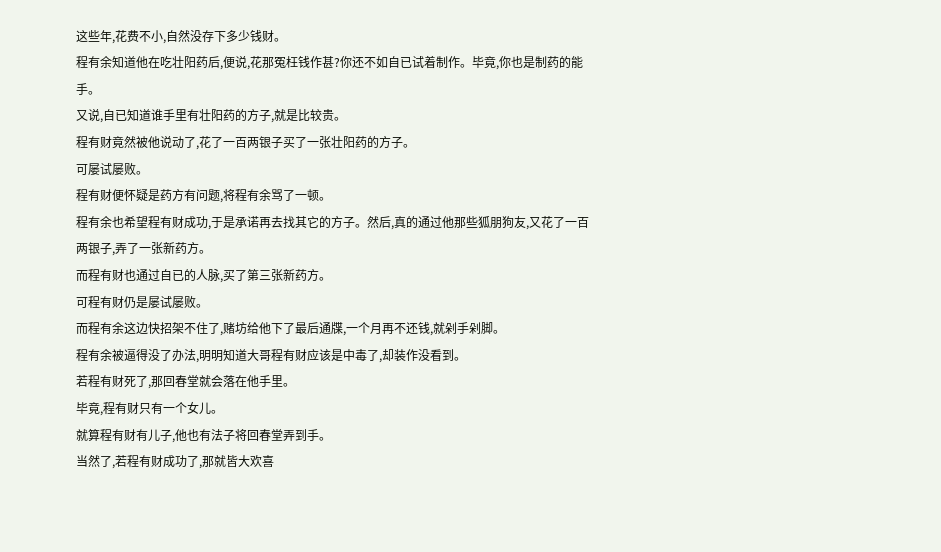这些年,花费不小,自然没存下多少钱财。
程有余知道他在吃壮阳药后,便说,花那冤枉钱作甚?你还不如自已试着制作。毕竟,你也是制药的能手。
又说,自已知道谁手里有壮阳药的方子,就是比较贵。
程有财竟然被他说动了,花了一百两银子买了一张壮阳药的方子。
可屡试屡败。
程有财便怀疑是药方有问题,将程有余骂了一顿。
程有余也希望程有财成功,于是承诺再去找其它的方子。然后,真的通过他那些狐朋狗友,又花了一百两银子,弄了一张新药方。
而程有财也通过自已的人脉,买了第三张新药方。
可程有财仍是屡试屡败。
而程有余这边快招架不住了,赌坊给他下了最后通牒,一个月再不还钱,就剁手剁脚。
程有余被逼得没了办法,明明知道大哥程有财应该是中毒了,却装作没看到。
若程有财死了,那回春堂就会落在他手里。
毕竟,程有财只有一个女儿。
就算程有财有儿子,他也有法子将回春堂弄到手。
当然了,若程有财成功了,那就皆大欢喜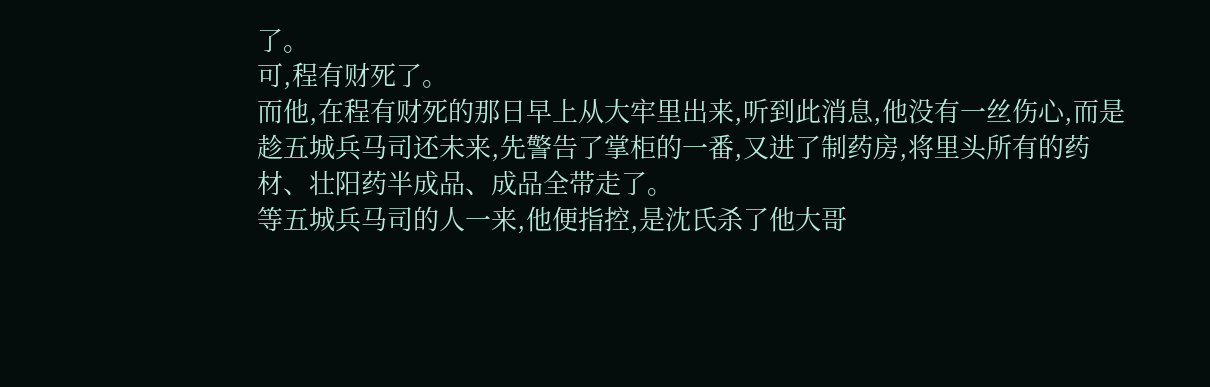了。
可,程有财死了。
而他,在程有财死的那日早上从大牢里出来,听到此消息,他没有一丝伤心,而是趁五城兵马司还未来,先警告了掌柜的一番,又进了制药房,将里头所有的药材、壮阳药半成品、成品全带走了。
等五城兵马司的人一来,他便指控,是沈氏杀了他大哥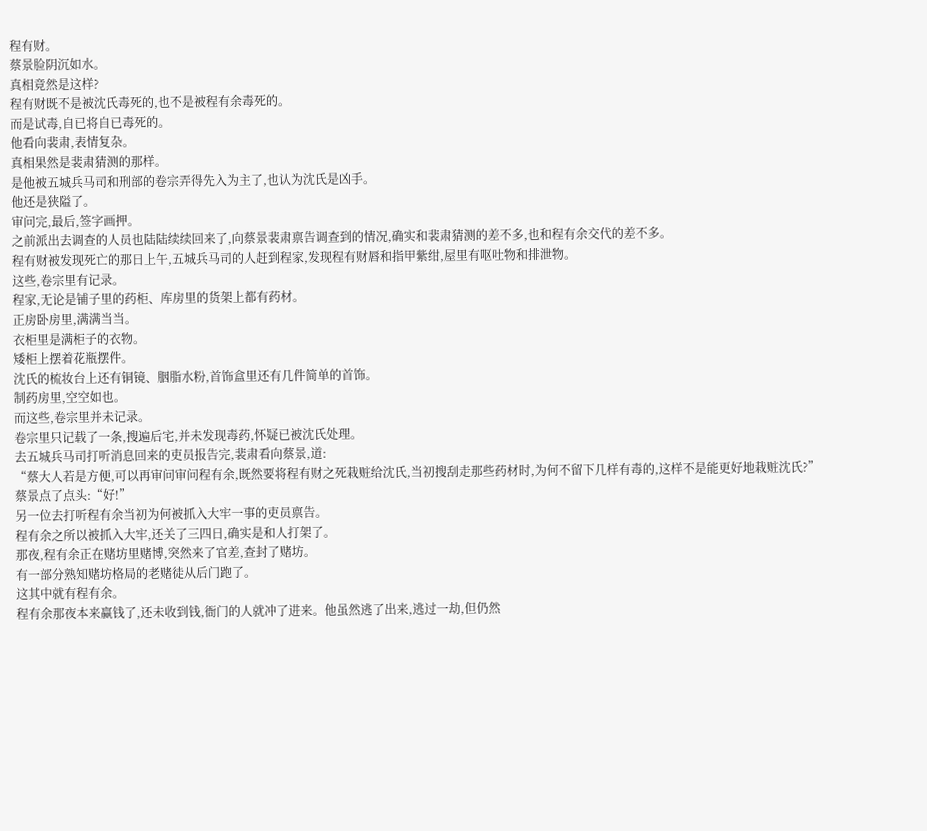程有财。
蔡景脸阴沉如水。
真相竟然是这样?
程有财既不是被沈氏毒死的,也不是被程有余毒死的。
而是试毒,自已将自已毒死的。
他看向裴肃,表情复杂。
真相果然是裴肃猜测的那样。
是他被五城兵马司和刑部的卷宗弄得先入为主了,也认为沈氏是凶手。
他还是狭隘了。
审问完,最后,签字画押。
之前派出去调查的人员也陆陆续续回来了,向蔡景裴肃禀告调查到的情况,确实和裴肃猜测的差不多,也和程有余交代的差不多。
程有财被发现死亡的那日上午,五城兵马司的人赶到程家,发现程有财唇和指甲紫绀,屋里有呕吐物和排泄物。
这些,卷宗里有记录。
程家,无论是铺子里的药柜、库房里的货架上都有药材。
正房卧房里,满满当当。
衣柜里是满柜子的衣物。
矮柜上摆着花瓶摆件。
沈氏的梳妆台上还有铜镜、胭脂水粉,首饰盒里还有几件简单的首饰。
制药房里,空空如也。
而这些,卷宗里并未记录。
卷宗里只记载了一条,搜遍后宅,并未发现毒药,怀疑已被沈氏处理。
去五城兵马司打听消息回来的吏员报告完,裴肃看向蔡景,道:
“蔡大人若是方便,可以再审问审问程有余,既然要将程有财之死栽赃给沈氏,当初搜刮走那些药材时,为何不留下几样有毒的,这样不是能更好地栽赃沈氏?”
蔡景点了点头:“好!”
另一位去打听程有余当初为何被抓入大牢一事的吏员禀告。
程有余之所以被抓入大牢,还关了三四日,确实是和人打架了。
那夜,程有余正在赌坊里赌博,突然来了官差,查封了赌坊。
有一部分熟知赌坊格局的老赌徒从后门跑了。
这其中就有程有余。
程有余那夜本来赢钱了,还未收到钱,衙门的人就冲了进来。他虽然逃了出来,逃过一劫,但仍然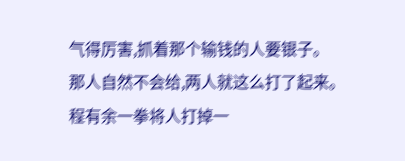气得厉害,抓着那个输钱的人要银子。
那人自然不会给,两人就这么打了起来。
程有余一拳将人打掉一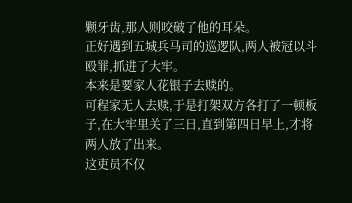颗牙齿,那人则咬破了他的耳朵。
正好遇到五城兵马司的巡逻队,两人被冠以斗殴罪,抓进了大牢。
本来是要家人花银子去赎的。
可程家无人去赎,于是打架双方各打了一顿板子,在大牢里关了三日,直到第四日早上,才将两人放了出来。
这吏员不仅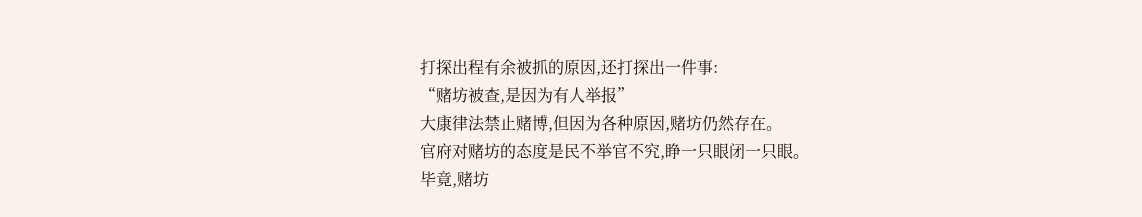打探出程有余被抓的原因,还打探出一件事:
“赌坊被查,是因为有人举报”
大康律法禁止赌博,但因为各种原因,赌坊仍然存在。
官府对赌坊的态度是民不举官不究,睁一只眼闭一只眼。
毕竟,赌坊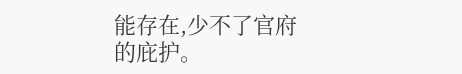能存在,少不了官府的庇护。